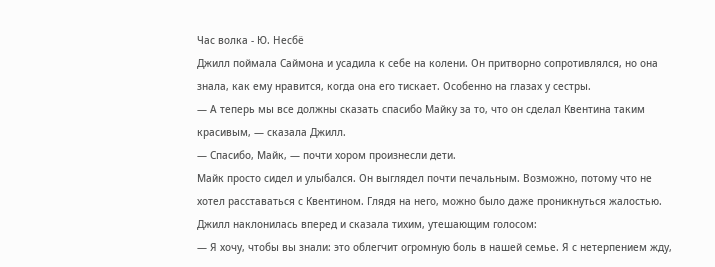Час волка - Ю. Несбё
Джилл поймала Саймона и усадила к себе на колени. Он притворно сопротивлялся, но она знала, как ему нравится, когда она его тискает. Особенно на глазах у сестры.
— А теперь мы все должны сказать спасибо Майку за то, что он сделал Квентина таким красивым, — сказала Джилл.
— Спасибо, Майк, — почти хором произнесли дети.
Майк просто сидел и улыбался. Он выглядел почти печальным. Возможно, потому что не хотел расставаться с Квентином. Глядя на него, можно было даже проникнуться жалостью. Джилл наклонилась вперед и сказала тихим, утешающим голосом:
— Я хочу, чтобы вы знали: это облегчит огромную боль в нашей семье. Я с нетерпением жду,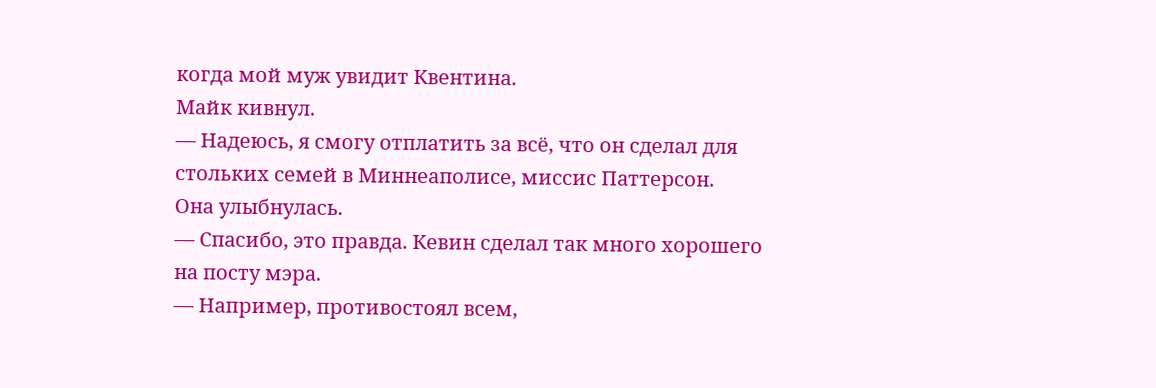когда мой муж увидит Квентина.
Майк кивнул.
— Надеюсь, я смогу отплатить за всё, что он сделал для стольких семей в Миннеаполисе, миссис Паттерсон.
Она улыбнулась.
— Спасибо, это правда. Кевин сделал так много хорошего на посту мэра.
— Например, противостоял всем,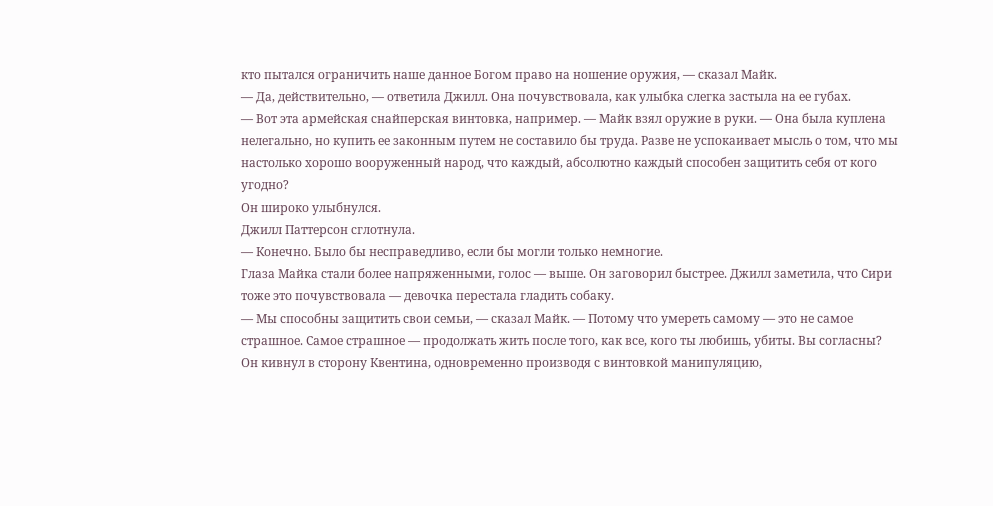кто пытался ограничить наше данное Богом право на ношение оружия, — сказал Майк.
— Да, действительно, — ответила Джилл. Она почувствовала, как улыбка слегка застыла на ее губах.
— Вот эта армейская снайперская винтовка, например. — Майк взял оружие в руки. — Она была куплена нелегально, но купить ее законным путем не составило бы труда. Разве не успокаивает мысль о том, что мы настолько хорошо вооруженный народ, что каждый, абсолютно каждый способен защитить себя от кого угодно?
Он широко улыбнулся.
Джилл Паттерсон сглотнула.
— Конечно. Было бы несправедливо, если бы могли только немногие.
Глаза Майка стали более напряженными, голос — выше. Он заговорил быстрее. Джилл заметила, что Сири тоже это почувствовала — девочка перестала гладить собаку.
— Мы способны защитить свои семьи, — сказал Майк. — Потому что умереть самому — это не самое страшное. Самое страшное — продолжать жить после того, как все, кого ты любишь, убиты. Вы согласны?
Он кивнул в сторону Квентина, одновременно производя с винтовкой манипуляцию,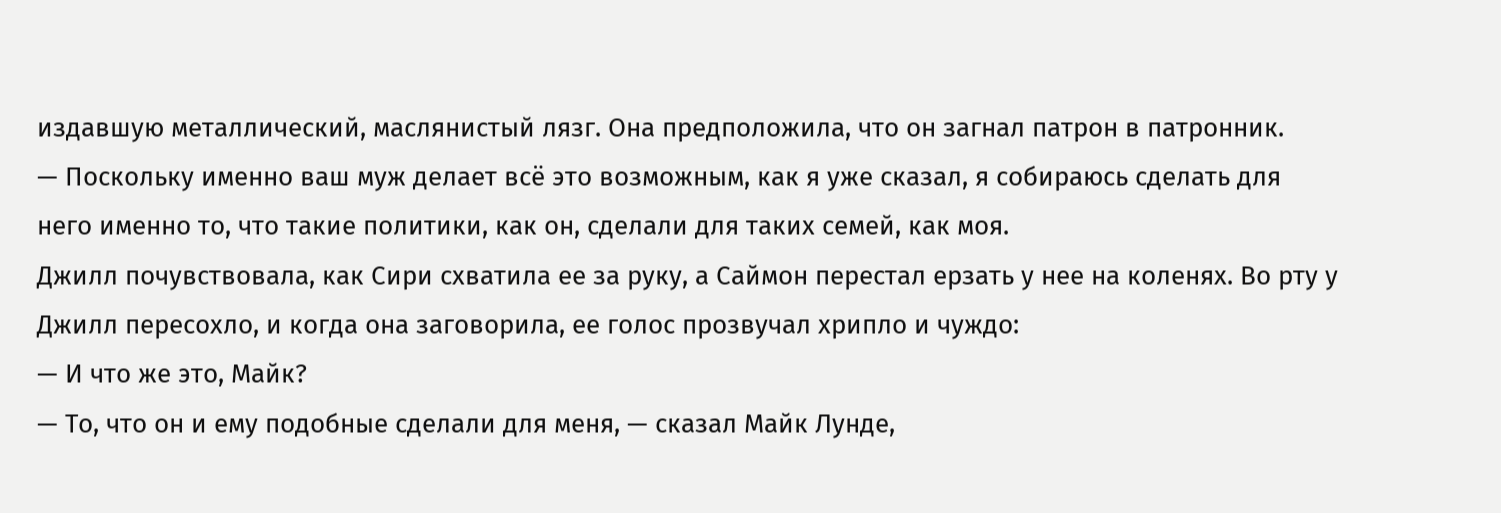издавшую металлический, маслянистый лязг. Она предположила, что он загнал патрон в патронник.
— Поскольку именно ваш муж делает всё это возможным, как я уже сказал, я собираюсь сделать для него именно то, что такие политики, как он, сделали для таких семей, как моя.
Джилл почувствовала, как Сири схватила ее за руку, а Саймон перестал ерзать у нее на коленях. Во рту у Джилл пересохло, и когда она заговорила, ее голос прозвучал хрипло и чуждо:
— И что же это, Майк?
— То, что он и ему подобные сделали для меня, — сказал Майк Лунде,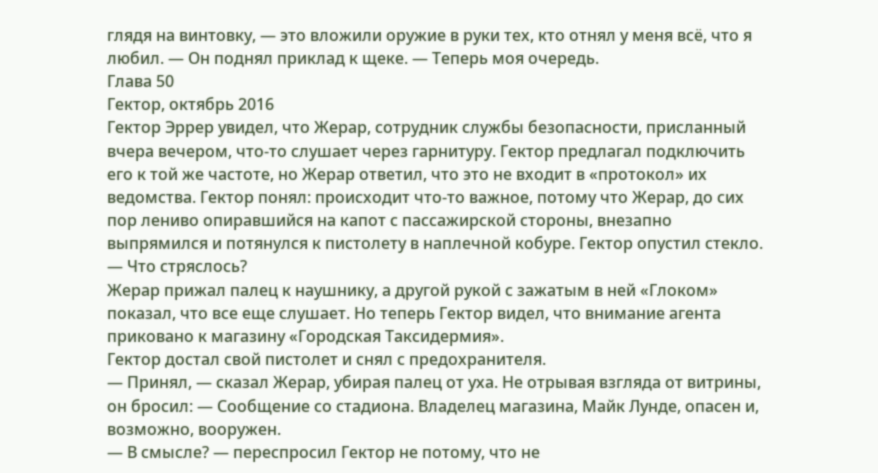глядя на винтовку, — это вложили оружие в руки тех, кто отнял у меня всё, что я любил. — Он поднял приклад к щеке. — Теперь моя очередь.
Глава 50
Гектор, октябрь 2016
Гектор Эррер увидел, что Жерар, сотрудник службы безопасности, присланный вчера вечером, что-то слушает через гарнитуру. Гектор предлагал подключить его к той же частоте, но Жерар ответил, что это не входит в «протокол» их ведомства. Гектор понял: происходит что-то важное, потому что Жерар, до сих пор лениво опиравшийся на капот с пассажирской стороны, внезапно выпрямился и потянулся к пистолету в наплечной кобуре. Гектор опустил стекло.
— Что стряслось?
Жерар прижал палец к наушнику, а другой рукой с зажатым в ней «Глоком» показал, что все еще слушает. Но теперь Гектор видел, что внимание агента приковано к магазину «Городская Таксидермия».
Гектор достал свой пистолет и снял с предохранителя.
— Принял, — сказал Жерар, убирая палец от уха. Не отрывая взгляда от витрины, он бросил: — Сообщение со стадиона. Владелец магазина, Майк Лунде, опасен и, возможно, вооружен.
— В смысле? — переспросил Гектор не потому, что не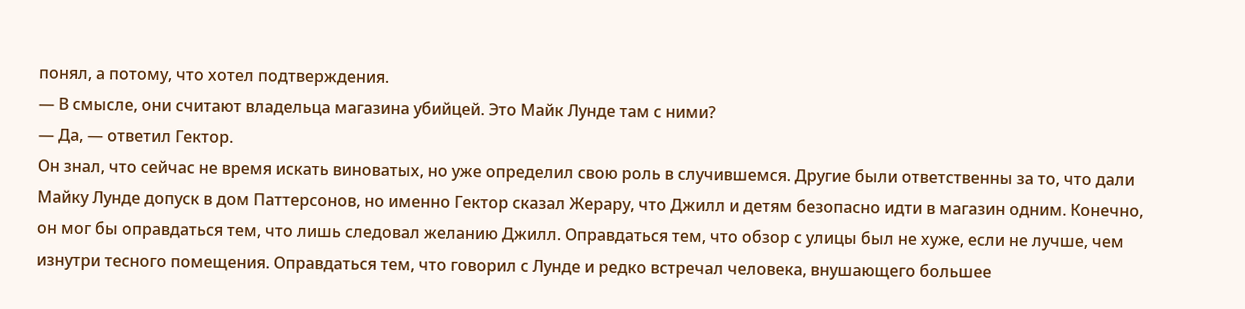понял, а потому, что хотел подтверждения.
— В смысле, они считают владельца магазина убийцей. Это Майк Лунде там с ними?
— Да, — ответил Гектор.
Он знал, что сейчас не время искать виноватых, но уже определил свою роль в случившемся. Другие были ответственны за то, что дали Майку Лунде допуск в дом Паттерсонов, но именно Гектор сказал Жерару, что Джилл и детям безопасно идти в магазин одним. Конечно, он мог бы оправдаться тем, что лишь следовал желанию Джилл. Оправдаться тем, что обзор с улицы был не хуже, если не лучше, чем изнутри тесного помещения. Оправдаться тем, что говорил с Лунде и редко встречал человека, внушающего большее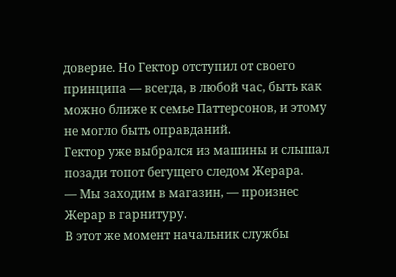доверие. Но Гектор отступил от своего принципа — всегда, в любой час, быть как можно ближе к семье Паттерсонов, и этому не могло быть оправданий.
Гектор уже выбрался из машины и слышал позади топот бегущего следом Жерара.
— Мы заходим в магазин, — произнес Жерар в гарнитуру.
В этот же момент начальник службы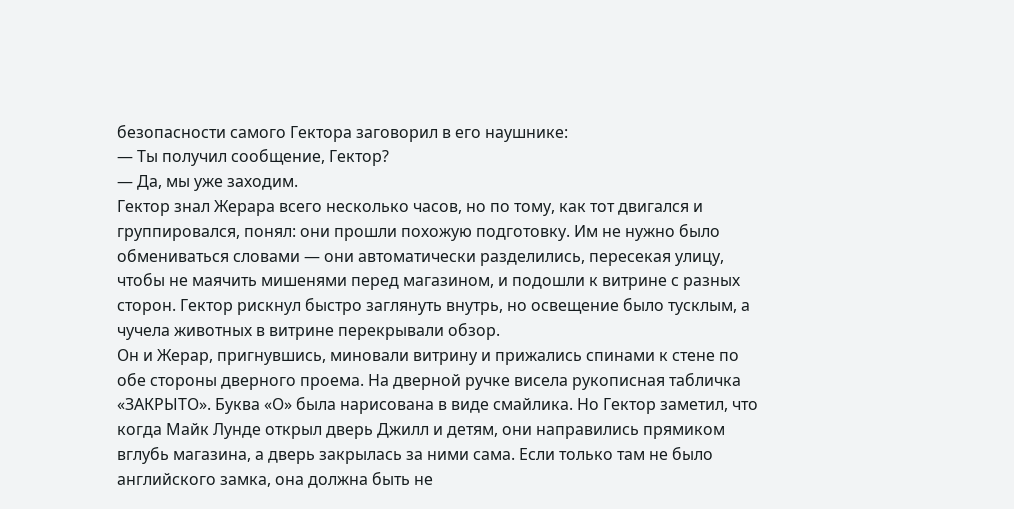безопасности самого Гектора заговорил в его наушнике:
— Ты получил сообщение, Гектор?
— Да, мы уже заходим.
Гектор знал Жерара всего несколько часов, но по тому, как тот двигался и группировался, понял: они прошли похожую подготовку. Им не нужно было обмениваться словами — они автоматически разделились, пересекая улицу, чтобы не маячить мишенями перед магазином, и подошли к витрине с разных сторон. Гектор рискнул быстро заглянуть внутрь, но освещение было тусклым, а чучела животных в витрине перекрывали обзор.
Он и Жерар, пригнувшись, миновали витрину и прижались спинами к стене по обе стороны дверного проема. На дверной ручке висела рукописная табличка «ЗАКРЫТО». Буква «О» была нарисована в виде смайлика. Но Гектор заметил, что когда Майк Лунде открыл дверь Джилл и детям, они направились прямиком вглубь магазина, а дверь закрылась за ними сама. Если только там не было английского замка, она должна быть не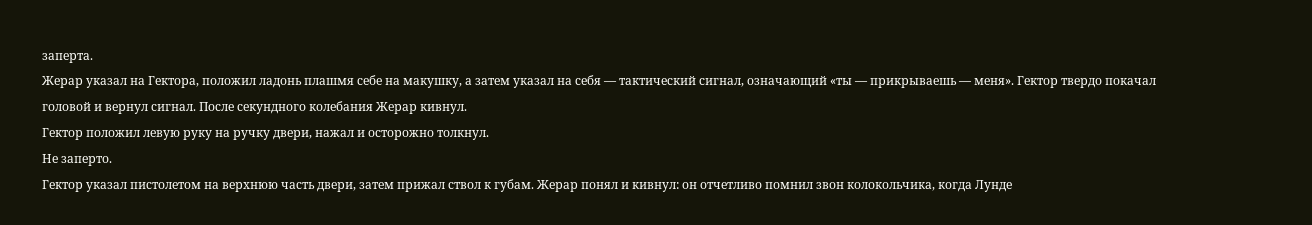заперта.
Жерар указал на Гектора, положил ладонь плашмя себе на макушку, а затем указал на себя — тактический сигнал, означающий «ты — прикрываешь — меня». Гектор твердо покачал головой и вернул сигнал. После секундного колебания Жерар кивнул.
Гектор положил левую руку на ручку двери, нажал и осторожно толкнул.
Не заперто.
Гектор указал пистолетом на верхнюю часть двери, затем прижал ствол к губам. Жерар понял и кивнул: он отчетливо помнил звон колокольчика, когда Лунде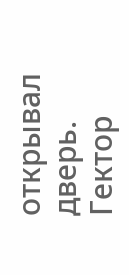открывал дверь.
Гектор